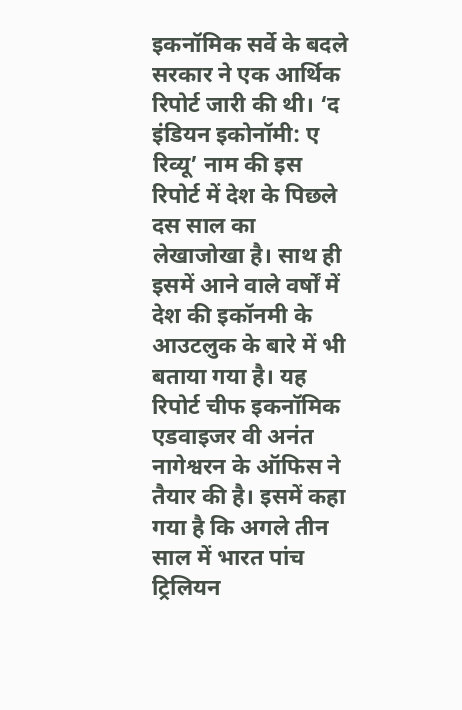इकनॉमिक सर्वे के बदले सरकार ने एक आर्थिक रिपोर्ट जारी की थी। ‘द इंडियन इकोनॉमी: ए रिव्यू’ नाम की इस रिपोर्ट में देश के पिछले दस साल का लेखाजोखा है। साथ ही इसमें आने वाले वर्षों में देश की इकॉनमी के आउटलुक के बारे में भी बताया गया है। यह रिपोर्ट चीफ इकनॉमिक एडवाइजर वी अनंत नागेश्वरन के ऑफिस ने तैयार की है। इसमें कहा गया है कि अगले तीन साल में भारत पांच ट्रिलियन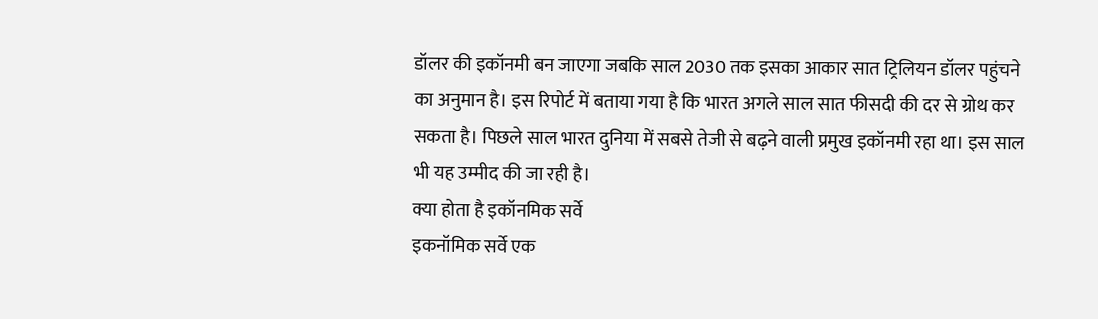डॉलर की इकॉनमी बन जाएगा जबकि साल 2030 तक इसका आकार सात ट्रिलियन डॉलर पहुंचने का अनुमान है। इस रिपोर्ट में बताया गया है कि भारत अगले साल सात फीसदी की दर से ग्रोथ कर सकता है। पिछले साल भारत दुनिया में सबसे तेजी से बढ़ने वाली प्रमुख इकॉनमी रहा था। इस साल भी यह उम्मीद की जा रही है।
क्या होता है इकॉनमिक सर्वे
इकनॉमिक सर्वे एक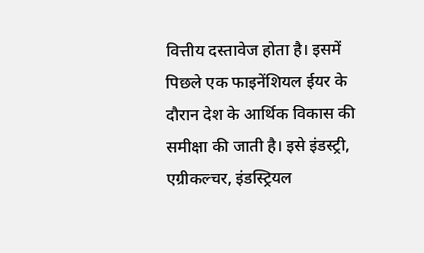वित्तीय दस्तावेज होता है। इसमें पिछले एक फाइनेंशियल ईयर के दौरान देश के आर्थिक विकास की समीक्षा की जाती है। इसे इंडस्ट्री, एग्रीकल्चर, इंडस्ट्रियल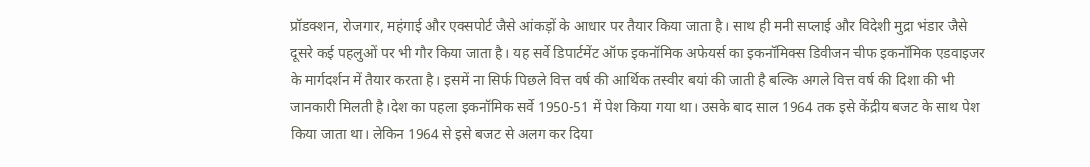प्रॉडक्शन, रोजगार, महंगाई और एक्सपोर्ट जैसे आंकड़ों के आधार पर तैयार किया जाता है। साथ ही मनी सप्लाई और विदेशी मुद्रा भंडार जैसे दूसरे कई पहलुओं पर भी गौर किया जाता है। यह सर्वे डिपार्टमेंट ऑफ इकनॉमिक अफेयर्स का इकनॉमिक्स डिवीजन चीफ इकनॉमिक एडवाइजर के मार्गदर्शन में तैयार करता है। इसमें ना सिर्फ पिछले वित्त वर्ष की आर्थिक तस्वीर बयां की जाती है बल्कि अगले वित्त वर्ष की दिशा की भी जानकारी मिलती है।देश का पहला इकनॉमिक सर्वे 1950-51 में पेश किया गया था। उसके बाद साल 1964 तक इसे केंद्रीय बजट के साथ पेश किया जाता था। लेकिन 1964 से इसे बजट से अलग कर दिया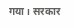गया। सरकार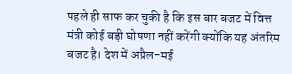पहले ही साफ कर चुकी है कि इस बार बजट में वित्त मंत्री कोई बड़ी घोषणा नहीं करेंगी क्योंकि यह अंतरिम बजट है। देश में अप्रैल-मई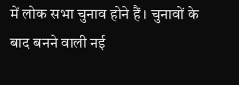में लोक सभा चुनाव होने हैं। चुनावों के बाद बनने वाली नई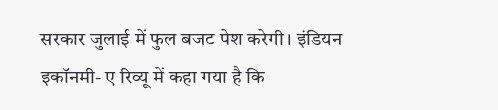सरकार जुलाई में फुल बजट पेश करेगी। इंडियन इकॉनमी- ए रिव्यू में कहा गया है कि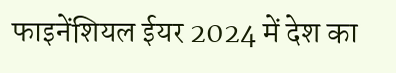फाइनेंशियल ईयर 2024 में देश का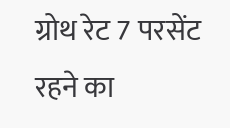ग्रोथ रेट 7 परसेंट रहने का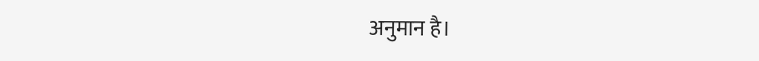अनुमान है।